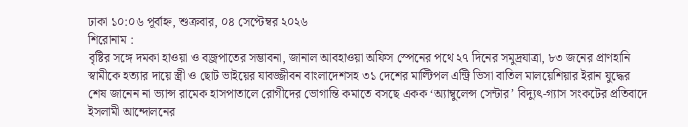ঢাকা ১০:০৬ পূর্বাহ্ন, শুক্রবার, ০৪ সেপ্টেম্বর ২০২৬
শিরোনাম :
বৃষ্টির সঙ্গে দমকা হাওয়া ও বজ্রপাতের সম্ভাবনা, জানাল আবহাওয়া অফিস স্পেনের পথে ২৭ দিনের সমুদ্রযাত্রা, ৮৩ জনের প্রাণহানি স্বামীকে হত্যার দায়ে স্ত্রী ও ছোট ভাইয়ের যাবজ্জীবন বাংলাদেশসহ ৩১ দেশের মাল্টিপল এন্ট্রি ভিসা বাতিল মালয়েশিয়ার ইরান যুদ্ধের শেষ জানেন না ভ্যান্স রামেক হাসপাতালে রোগীদের ভোগান্তি কমাতে বসছে একক ‘অ্যাম্বুলেন্স সেন্টার’ বিদ্যুৎ-গ্যাস সংকটের প্রতিবাদে ইসলামী আন্দোলনের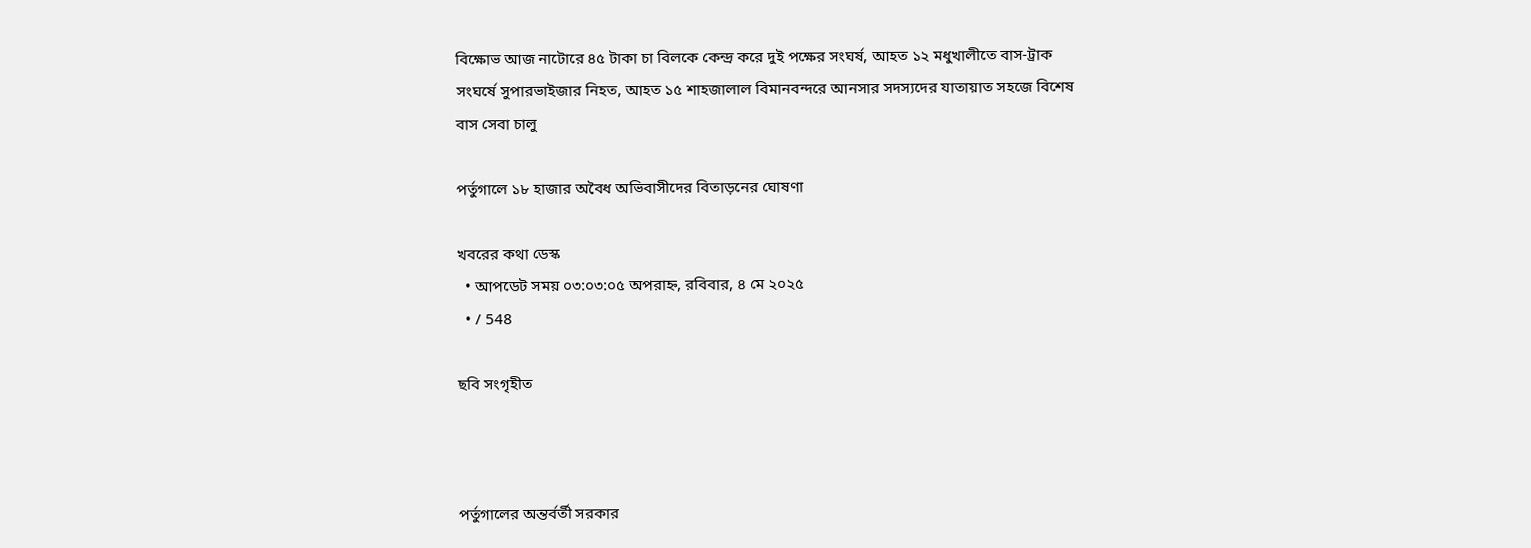বিক্ষোভ আজ নাটোরে ৪৫ টাকা চা বিলকে কেন্দ্র করে দুই পক্ষের সংঘর্ষ, আহত ১২ মধুখালীতে বাস-ট্রাক সংঘর্ষে সুপারভাইজার নিহত, আহত ১৫ শাহজালাল বিমানবন্দরে আনসার সদস্যদের যাতায়াত সহজে বিশেষ বাস সেবা চালু

পর্তুগালে ১৮ হাজার অবৈধ অভিবাসীদের বিতাড়নের ঘোষণা

খবরের কথা ডেস্ক
  • আপডেট সময় ০৩:০৩:০৫ অপরাহ্ন, রবিবার, ৪ মে ২০২৫
  • / 548

ছবি সংগৃহীত



পর্তুগালের অন্তর্বর্তী সরকার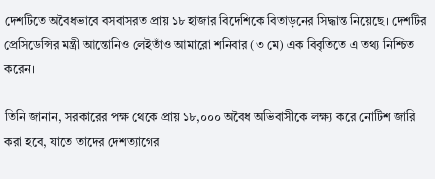দেশটিতে অবৈধভাবে বসবাসরত প্রায় ১৮ হাজার বিদেশিকে বিতাড়নের সিদ্ধান্ত নিয়েছে। দেশটির প্রেসিডেন্সির মন্ত্রী আন্তোনিও লেইতাঁও আমারো শনিবার (৩ মে) এক বিবৃতিতে এ তথ্য নিশ্চিত করেন।

তিনি জানান, সরকারের পক্ষ থেকে প্রায় ১৮,০০০ অবৈধ অভিবাসীকে লক্ষ্য করে নোটিশ জারি করা হবে, যাতে তাদের দেশত্যাগের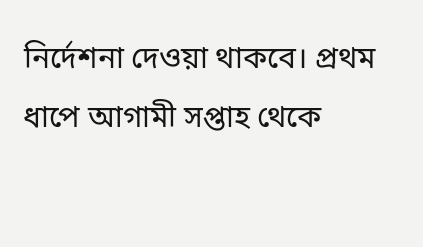নির্দেশনা দেওয়া থাকবে। প্রথম ধাপে আগামী সপ্তাহ থেকে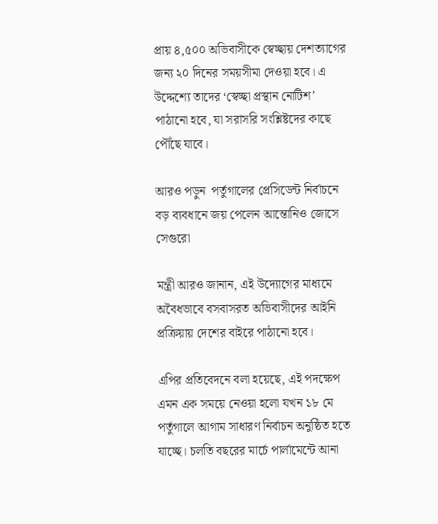প্রায় ৪,৫০০ অভিবাসীকে স্বেচ্ছায় দেশত্যাগের জন্য ২০ দিনের সময়সীমা দেওয়া হবে। এ উদ্দেশ্যে তাদের ‘স্বেচ্ছা প্রস্থান নোটিশ’ পাঠানো হবে, যা সরাসরি সংশ্লিষ্টদের কাছে পৌঁছে যাবে।

আরও পড়ুন  পর্তুগালের প্রেসিডেন্ট নির্বাচনে বড় ব্যবধানে জয় পেলেন আন্তোনিও জোসে সেগুরো

মন্ত্রী আরও জানান, এই উদ্যোগের মাধ্যমে অবৈধভাবে বসবাসরত অভিবাসীদের আইনি প্রক্রিয়ায় দেশের বাইরে পাঠানো হবে।

এপির প্রতিবেদনে বলা হয়েছে, এই পদক্ষেপ এমন এক সময়ে নেওয়া হলো যখন ১৮ মে পর্তুগালে আগাম সাধারণ নির্বাচন অনুষ্ঠিত হতে যাচ্ছে। চলতি বছরের মার্চে পার্লামেন্টে আনা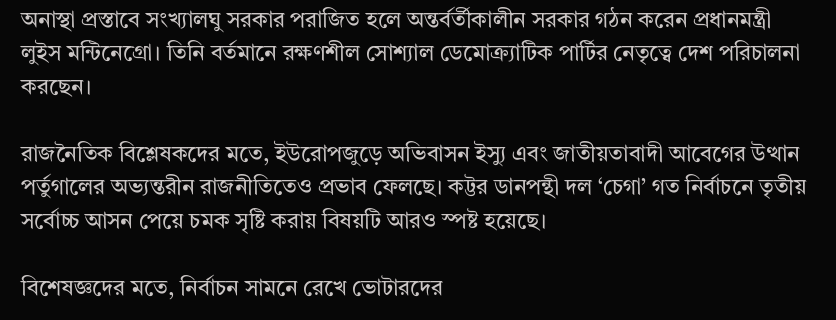অনাস্থা প্রস্তাবে সংখ্যালঘু সরকার পরাজিত হলে অন্তর্বর্তীকালীন সরকার গঠন করেন প্রধানমন্ত্রী লুইস মন্টিনেগ্রো। তিনি বর্তমানে রক্ষণশীল সোশ্যাল ডেমোক্র্যাটিক পার্টির নেতৃত্বে দেশ পরিচালনা করছেন।

রাজনৈতিক বিশ্লেষকদের মতে, ইউরোপজুড়ে অভিবাসন ইস্যু এবং জাতীয়তাবাদী আবেগের উত্থান পর্তুগালের অভ্যন্তরীন রাজনীতিতেও প্রভাব ফেলছে। কট্টর ডানপন্থী দল ‘চেগা’ গত নির্বাচনে তৃতীয় সর্বোচ্চ আসন পেয়ে চমক সৃষ্টি করায় বিষয়টি আরও স্পষ্ট হয়েছে।

বিশেষজ্ঞদের মতে, নির্বাচন সামনে রেখে ভোটারদের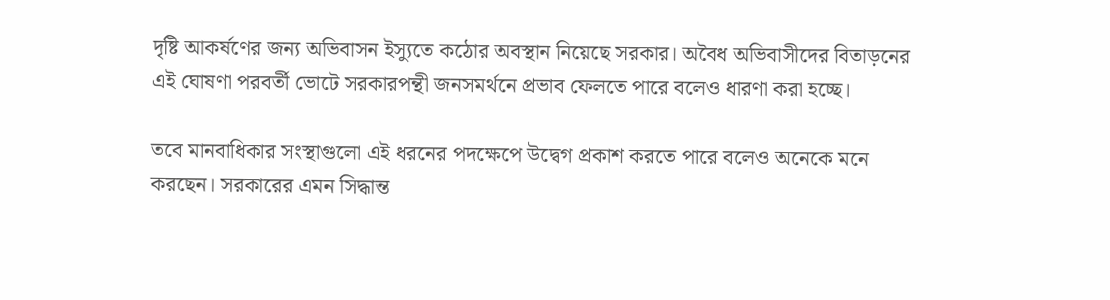দৃষ্টি আকর্ষণের জন্য অভিবাসন ইস্যুতে কঠোর অবস্থান নিয়েছে সরকার। অবৈধ অভিবাসীদের বিতাড়নের এই ঘোষণা পরবর্তী ভোটে সরকারপন্থী জনসমর্থনে প্রভাব ফেলতে পারে বলেও ধারণা করা হচ্ছে।

তবে মানবাধিকার সংস্থাগুলো এই ধরনের পদক্ষেপে উদ্বেগ প্রকাশ করতে পারে বলেও অনেকে মনে করছেন। সরকারের এমন সিদ্ধান্ত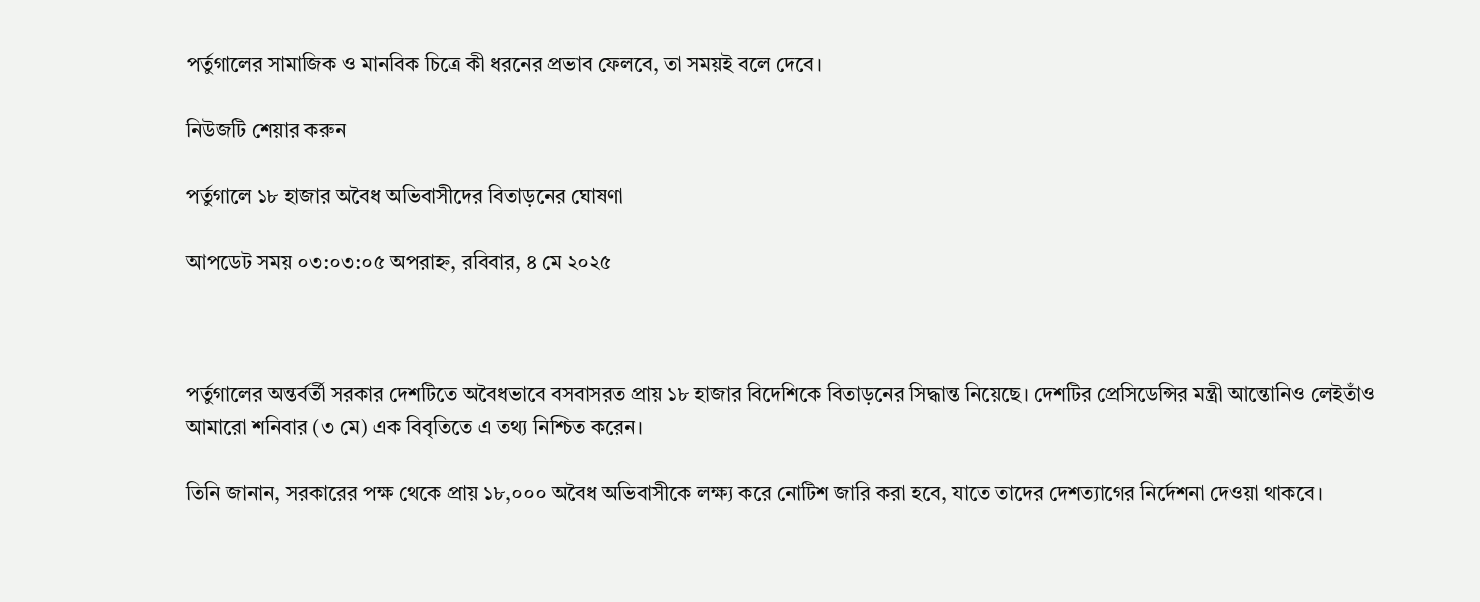পর্তুগালের সামাজিক ও মানবিক চিত্রে কী ধরনের প্রভাব ফেলবে, তা সময়ই বলে দেবে।

নিউজটি শেয়ার করুন

পর্তুগালে ১৮ হাজার অবৈধ অভিবাসীদের বিতাড়নের ঘোষণা

আপডেট সময় ০৩:০৩:০৫ অপরাহ্ন, রবিবার, ৪ মে ২০২৫



পর্তুগালের অন্তর্বর্তী সরকার দেশটিতে অবৈধভাবে বসবাসরত প্রায় ১৮ হাজার বিদেশিকে বিতাড়নের সিদ্ধান্ত নিয়েছে। দেশটির প্রেসিডেন্সির মন্ত্রী আন্তোনিও লেইতাঁও আমারো শনিবার (৩ মে) এক বিবৃতিতে এ তথ্য নিশ্চিত করেন।

তিনি জানান, সরকারের পক্ষ থেকে প্রায় ১৮,০০০ অবৈধ অভিবাসীকে লক্ষ্য করে নোটিশ জারি করা হবে, যাতে তাদের দেশত্যাগের নির্দেশনা দেওয়া থাকবে।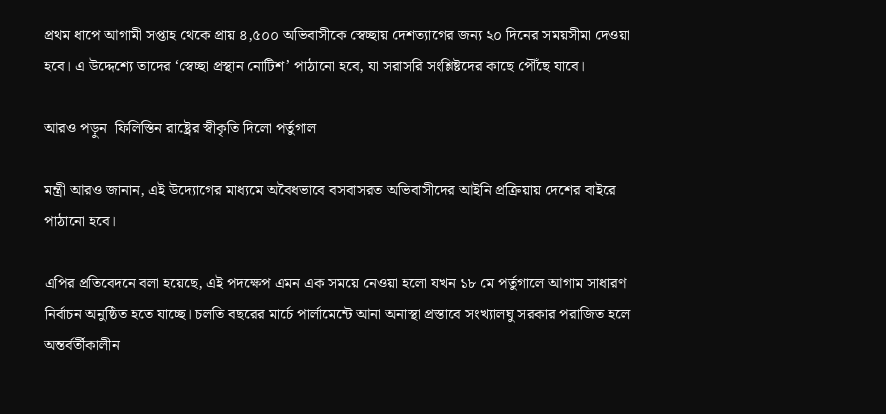প্রথম ধাপে আগামী সপ্তাহ থেকে প্রায় ৪,৫০০ অভিবাসীকে স্বেচ্ছায় দেশত্যাগের জন্য ২০ দিনের সময়সীমা দেওয়া হবে। এ উদ্দেশ্যে তাদের ‘স্বেচ্ছা প্রস্থান নোটিশ’ পাঠানো হবে, যা সরাসরি সংশ্লিষ্টদের কাছে পৌঁছে যাবে।

আরও পড়ুন  ফিলিস্তিন রাষ্ট্রের স্বীকৃতি দিলো পর্তুগাল

মন্ত্রী আরও জানান, এই উদ্যোগের মাধ্যমে অবৈধভাবে বসবাসরত অভিবাসীদের আইনি প্রক্রিয়ায় দেশের বাইরে পাঠানো হবে।

এপির প্রতিবেদনে বলা হয়েছে, এই পদক্ষেপ এমন এক সময়ে নেওয়া হলো যখন ১৮ মে পর্তুগালে আগাম সাধারণ নির্বাচন অনুষ্ঠিত হতে যাচ্ছে। চলতি বছরের মার্চে পার্লামেন্টে আনা অনাস্থা প্রস্তাবে সংখ্যালঘু সরকার পরাজিত হলে অন্তর্বর্তীকালীন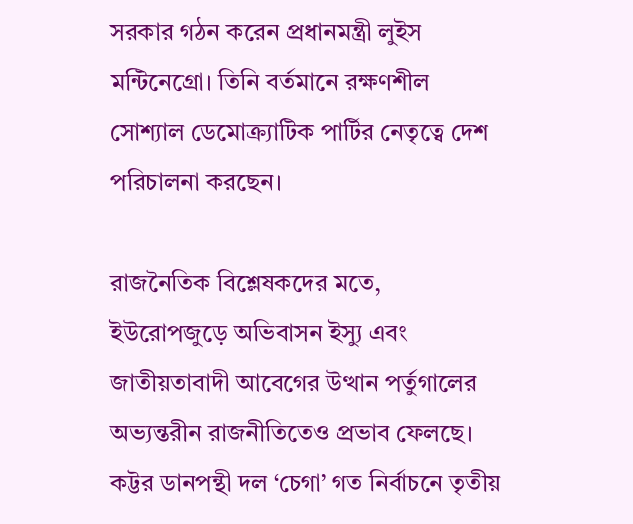সরকার গঠন করেন প্রধানমন্ত্রী লুইস মন্টিনেগ্রো। তিনি বর্তমানে রক্ষণশীল সোশ্যাল ডেমোক্র্যাটিক পার্টির নেতৃত্বে দেশ পরিচালনা করছেন।

রাজনৈতিক বিশ্লেষকদের মতে, ইউরোপজুড়ে অভিবাসন ইস্যু এবং জাতীয়তাবাদী আবেগের উত্থান পর্তুগালের অভ্যন্তরীন রাজনীতিতেও প্রভাব ফেলছে। কট্টর ডানপন্থী দল ‘চেগা’ গত নির্বাচনে তৃতীয়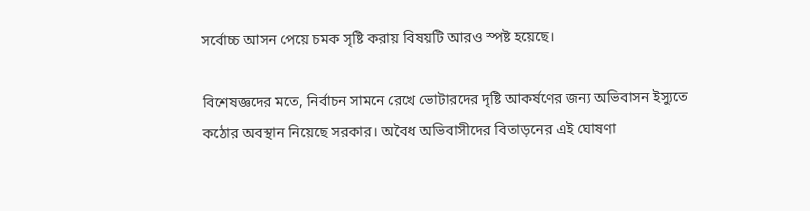সর্বোচ্চ আসন পেয়ে চমক সৃষ্টি করায় বিষয়টি আরও স্পষ্ট হয়েছে।

বিশেষজ্ঞদের মতে, নির্বাচন সামনে রেখে ভোটারদের দৃষ্টি আকর্ষণের জন্য অভিবাসন ইস্যুতে কঠোর অবস্থান নিয়েছে সরকার। অবৈধ অভিবাসীদের বিতাড়নের এই ঘোষণা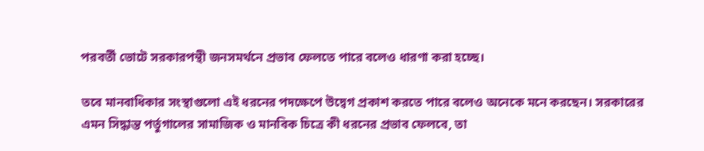পরবর্তী ভোটে সরকারপন্থী জনসমর্থনে প্রভাব ফেলতে পারে বলেও ধারণা করা হচ্ছে।

তবে মানবাধিকার সংস্থাগুলো এই ধরনের পদক্ষেপে উদ্বেগ প্রকাশ করতে পারে বলেও অনেকে মনে করছেন। সরকারের এমন সিদ্ধান্ত পর্তুগালের সামাজিক ও মানবিক চিত্রে কী ধরনের প্রভাব ফেলবে, তা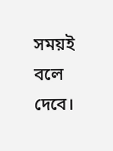সময়ই বলে দেবে।